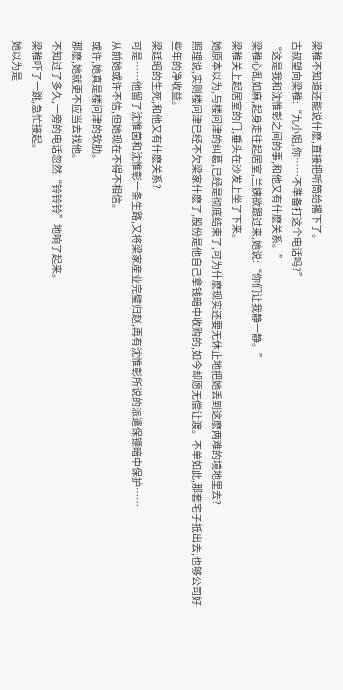梁稚不知道还能说什麽,直接把听筒给撂下了。
古叔望向梁稚:“九小姐,你……不準备打这个电话吗?”
“这是我和沈惟彰之间的事,和他又有什麽关系。”
梁稚心乱如麻,起身走往起居室,兰姨欲跟过来,她说:“你们让我静一静。”
梁稚关上起居室的门,垂头在沙发上坐了下来。
她原本以为,与楼问津的纠葛,已经是彻底结束了,可为什麽现实还要无休止地把她丢到这麽两难的境地里去?
照理说,实则楼问津已经不欠梁家什麽了,股份是他自己拿钱暗中收购的,如今却愿无偿让渡。不单如此,那套宅子抵出去,也够公司好些年的净收益。
梁廷昭的生死,和他又有什麽关系?
可是……他留了沈惟茵和沈惟彰一条生路,又将梁家産业完璧归赵,再有沈惟彰所说的派遣保镖暗中保护……
从前她或许不信,但她现在不得不相信。
或许,她真是楼问津的软肋。
那麽,她就更不应当去找他。
不知过了多久,一旁的电话忽然“铃铃铃”地响了起来。
梁稚吓了一跳,急忙接起。
她以为是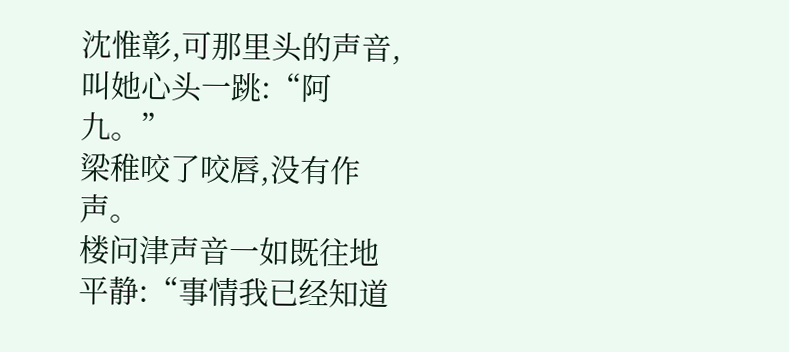沈惟彰,可那里头的声音,叫她心头一跳:“阿九。”
梁稚咬了咬唇,没有作声。
楼问津声音一如既往地平静:“事情我已经知道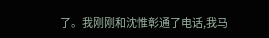了。我刚刚和沈惟彰通了电话,我马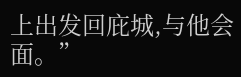上出发回庇城,与他会面。”